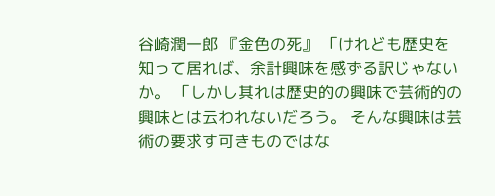谷崎潤一郎 『金色の死』 「けれども歴史を知って居れば、余計興味を感ずる訳じゃないか。 「しかし其れは歴史的の興味で芸術的の興味とは云われないだろう。 そんな興味は芸術の要求す可きものではな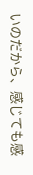いのだから、感じても感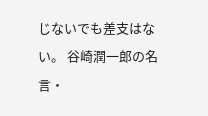じないでも差支はない。 谷崎潤一郎の名言・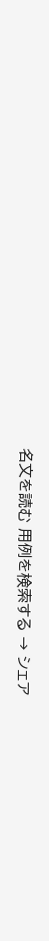名文を読む 用例を検索する → シェア